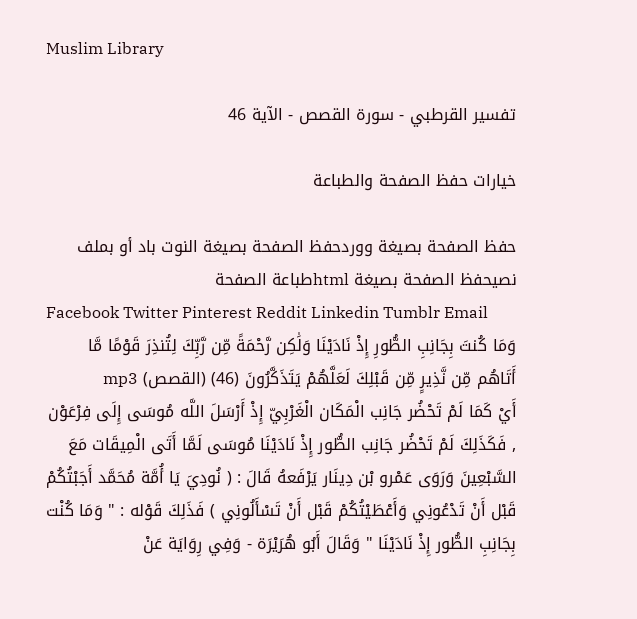Muslim Library

تفسير القرطبي - سورة القصص - الآية 46

خيارات حفظ الصفحة والطباعة

حفظ الصفحة بصيغة ووردحفظ الصفحة بصيغة النوت باد أو بملف نصيحفظ الصفحة بصيغة htmlطباعة الصفحة
Facebook Twitter Pinterest Reddit Linkedin Tumblr Email
وَمَا كُنتَ بِجَانِبِ الطُّورِ إِذْ نَادَيْنَا وَلَٰكِن رَّحْمَةً مِّن رَّبِّكَ لِتُنذِرَ قَوْمًا مَّا أَتَاهُم مِّن نَّذِيرٍ مِّن قَبْلِكَ لَعَلَّهُمْ يَتَذَكَّرُونَ (46) (القصص) mp3
أَيْ كَمَا لَمْ تَحْضُر جَانِب الْمَكَان الْغَرْبِيّ إِذْ أَرْسَلَ اللَّه مُوسَى إِلَى فِرْعَوْن , فَكَذَلِكَ لَمْ تَحْضُر جَانِب الطُّور إِذْ نَادَيْنَا مُوسَى لَمَّا أَتَى الْمِيقَات مَعَ السَّبْعِينَ وَرَوَى عَمْرو بْن دِينَار يَرْفَعهُ قَالَ : ( نُودِيَ يَا أُمَّة مُحَمَّد أَجَبْتُكُمْ قَبْل أَنْ تَدْعُونِي وَأَعْطَيْتُكُمْ قَبْل أَنْ تَسْأَلُونِي ) فَذَلِكَ قَوْله : " وَمَا كُنْت بِجَانِبِ الطُّور إِذْ نَادَيْنَا " وَقَالَ أَبُو هُرَيْرَة - وَفِي رِوَايَة عَنْ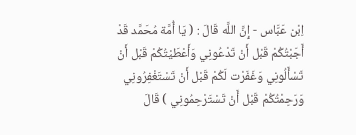اِبْن عَبَّاس - إِنَّ اللَّه قَالَ : ( يَا أُمَّة مُحَمَّد قَدْ أَجَبْتُكُمْ قَبْل أَنْ تَدْعُونِي وَأَعْطَيْتُكُمْ قَبْل أَنْ تَسْأَلُونِي وَغَفَرْت لَكُمْ قَبْل أَنْ تَسْتَغْفِرُونِي وَرَحِمْتُكُمْ قَبْل أَنْ تَسْتَرْحِمُونِي ) قَالَ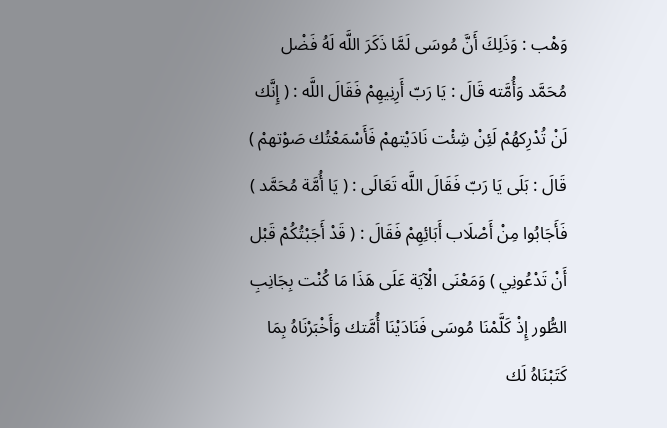وَهْب : وَذَلِكَ أَنَّ مُوسَى لَمَّا ذَكَرَ اللَّه لَهُ فَضْل مُحَمَّد وَأُمَّته قَالَ : يَا رَبّ أَرِنِيهِمْ فَقَالَ اللَّه : ( إِنَّك لَنْ تُدْرِكهُمْ لَئِنْ شِئْت نَادَيْتهمْ فَأَسْمَعْتُك صَوْتهمْ ) قَالَ : بَلَى يَا رَبّ فَقَالَ اللَّه تَعَالَى : ( يَا أُمَّة مُحَمَّد ) فَأَجَابُوا مِنْ أَصْلَاب أَبَائِهِمْ فَقَالَ : ( قَدْ أَجَبْتُكُمْ قَبْل أَنْ تَدْعُونِي ) وَمَعْنَى الْآيَة عَلَى هَذَا مَا كُنْت بِجَانِبِ الطُّور إِذْ كَلَّمْنَا مُوسَى فَنَادَيْنَا أُمَّتك وَأَخْبَرْنَاهُ بِمَا كَتَبْنَاهُ لَك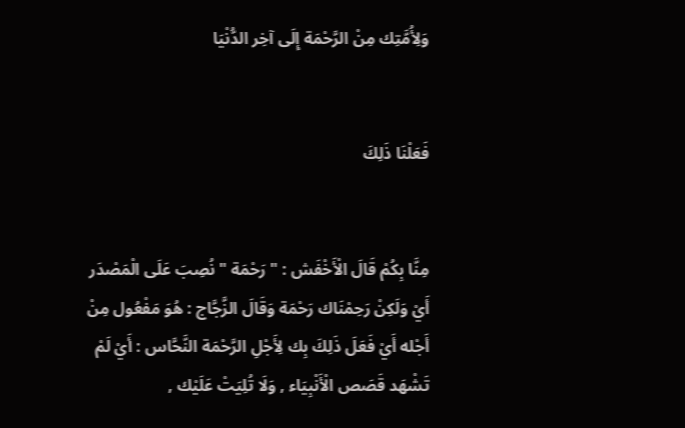وَلِأُمَّتِك مِنْ الرَّحْمَة إِلَى آخِر الدُّنْيَا


فَعَلْنَا ذَلِكَ


مِنَّا بِكُمْ قَالَ الْأَخْفَش : " رَحْمَة " نُصِبَ عَلَى الْمَصْدَر أَيْ وَلَكِنْ رَحِمْنَاك رَحْمَة وَقَالَ الزَّجَّاج : هُوَ مَفْعُول مِنْ أَجْله أَيْ فَعَلَ ذَلِكَ بِك لِأَجْلِ الرَّحْمَة النَّحَّاس : أَيْ لَمْ تَشْهَد قَصَص الْأَنْبِيَاء , وَلَا تُلِيَتْ عَلَيْك ,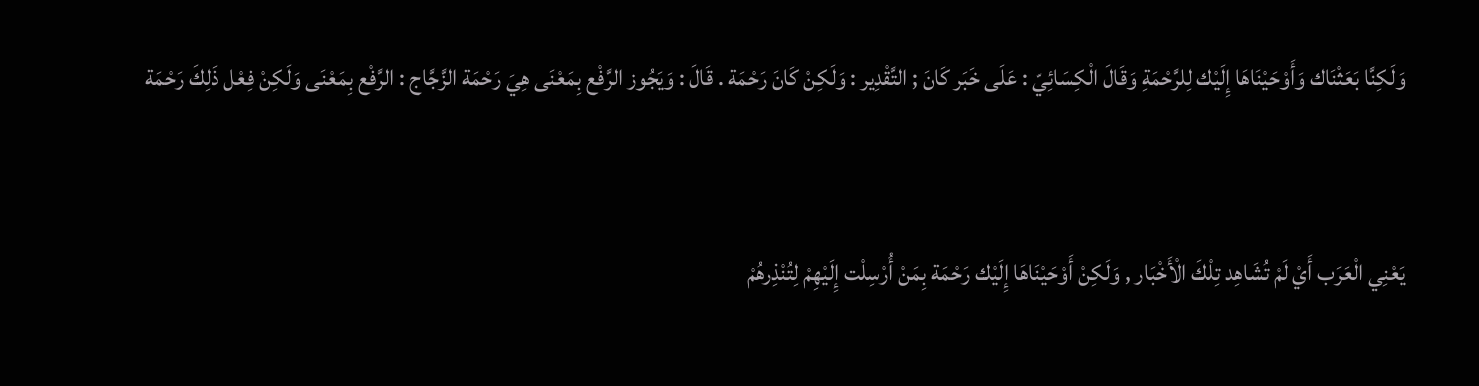وَلَكِنَّا بَعَثْنَاك وَأَوْحَيْنَاهَا إِلَيْك لِلرَّحْمَةِ وَقَالَ الْكِسَائِيّ : عَلَى خَبَر كَانَ ; التَّقْدِير : وَلَكِنْ كَانَ رَحْمَة . قَالَ : وَيَجُوز الرَّفْع بِمَعْنَى هِيَ رَحْمَة الزَّجَّاج : الرَّفْع بِمَعْنَى وَلَكِنْ فِعْل ذَلِكَ رَحْمَة


يَعْنِي الْعَرَب أَيْ لَمْ تُشَاهِد تِلْكَ الْأَخْبَار , وَلَكِنْ أَوْحَيْنَاهَا إِلَيْك رَحْمَة بِمَنْ أُرْسِلْت إِلَيْهِمْ لِتُنْذِرهُمْ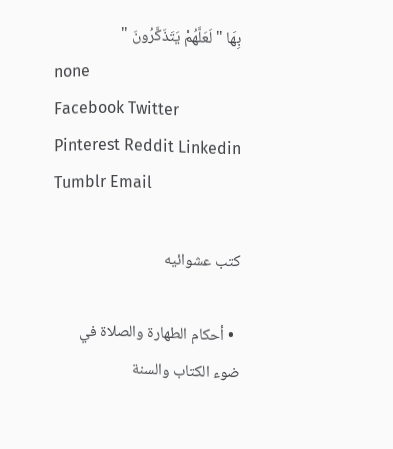بِهَا " لَعَلَّهُمْ يَتَذَكَّرُونَ "
none
Facebook Twitter Pinterest Reddit Linkedin Tumblr Email

كتب عشوائيه

  • أحكام الطهارة والصلاة في ضوء الكتاب والسنة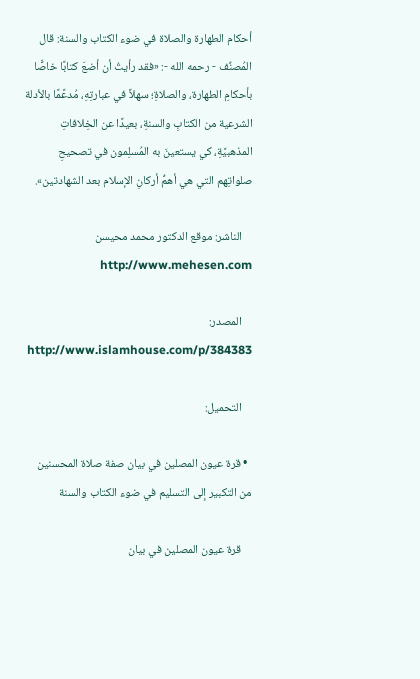أحكام الطهارة والصلاة في ضوء الكتاب والسنة: قال المُصنِّف - رحمه الله -: «فقد رأيتُ أن أضعَ كتابًا خاصًّا بأحكامِ الطهارة، والصلاةِ؛ سهلاً في عبارتِهِ، مُدعَّمًا بالأدلة الشرعية من الكتابِ والسنةِ، بعيدًا عن الخِلافاتِ المذهبيَّةِ، كي يستعينَ به المُسلِمون في تصحيحِ صلواتِهم التي هي أهمُّ أركانِ الإسلام بعد الشهادتين».

    الناشر: موقع الدكتور محمد محيسن http://www.mehesen.com

    المصدر: http://www.islamhouse.com/p/384383

    التحميل:

  • قرة عيون المصلين في بيان صفة صلاة المحسنين من التكبير إلى التسليم في ضوء الكتاب والسنة

    قرة عيون المصلين في بيان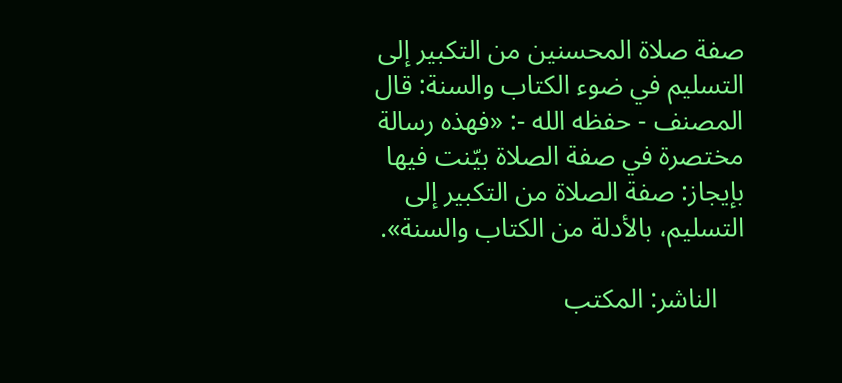صفة صلاة المحسنين من التكبير إلى التسليم في ضوء الكتاب والسنة: قال المصنف - حفظه الله -: «فهذه رسالة مختصرة في صفة الصلاة بيّنت فيها بإيجاز: صفة الصلاة من التكبير إلى التسليم، بالأدلة من الكتاب والسنة».

    الناشر: المكتب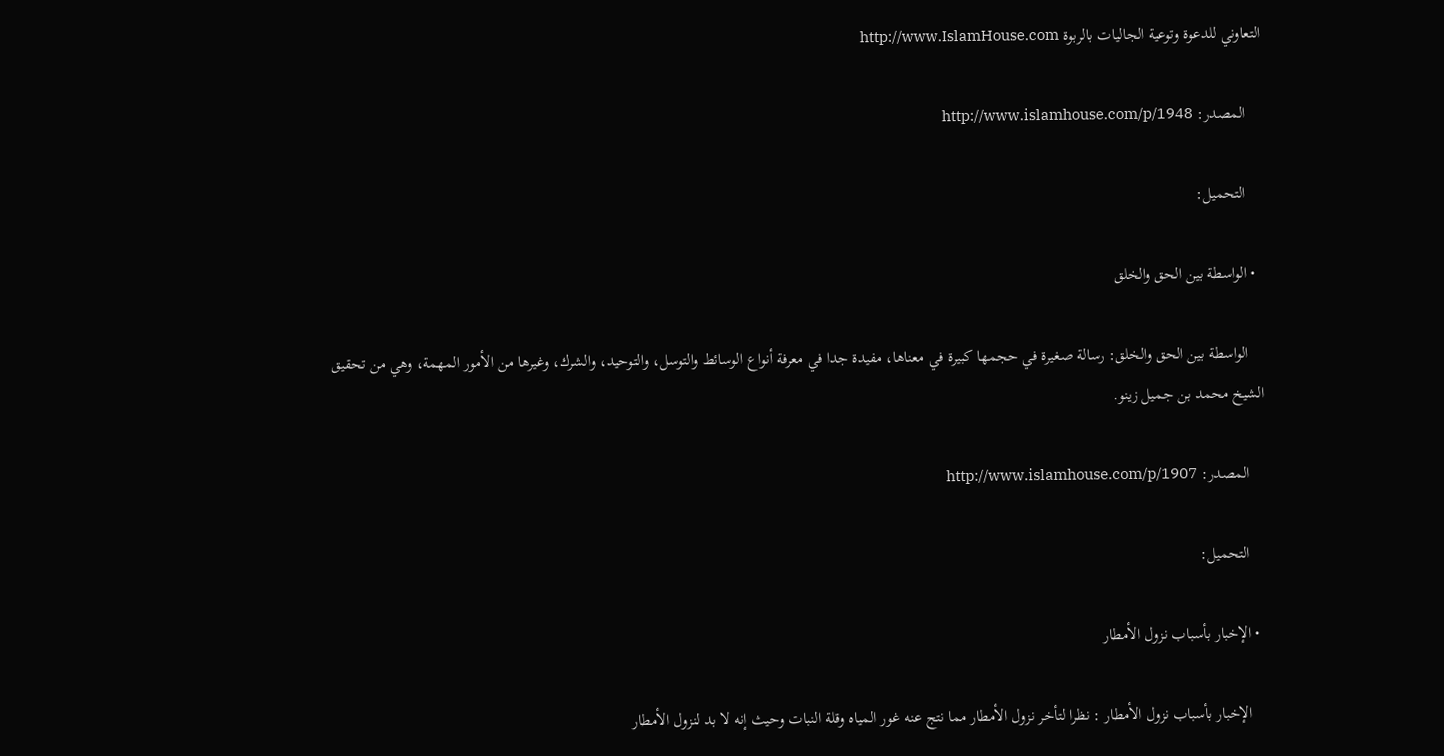التعاوني للدعوة وتوعية الجاليات بالربوة http://www.IslamHouse.com

    المصدر: http://www.islamhouse.com/p/1948

    التحميل:

  • الواسطة بين الحق والخلق

    الواسطة بين الحق والخلق: رسالة صغيرة في حجمها كبيرة في معناها، مفيدة جدا في معرفة أنواع الوسائط والتوسل، والتوحيد، والشرك، وغيرها من الأمور المهمة، وهي من تحقيق الشيخ محمد بن جميل زينو.

    المصدر: http://www.islamhouse.com/p/1907

    التحميل:

  • الإخبار بأسباب نزول الأمطار

    الإخبار بأسباب نزول الأمطار : نظرا لتأخر نزول الأمطار مما نتج عنه غور المياه وقلة النبات وحيث إنه لا بد لنزول الأمطار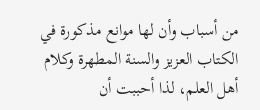من أسباب وأن لها موانع مذكورة في الكتاب العزيز والسنة المطهرة وكلام أهل العلم، لذا أحببت أن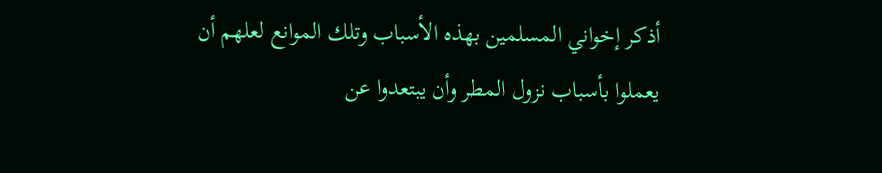أذكر إخواني المسلمين بهذه الأسباب وتلك الموانع لعلهم أن يعملوا بأسباب نزول المطر وأن يبتعدوا عن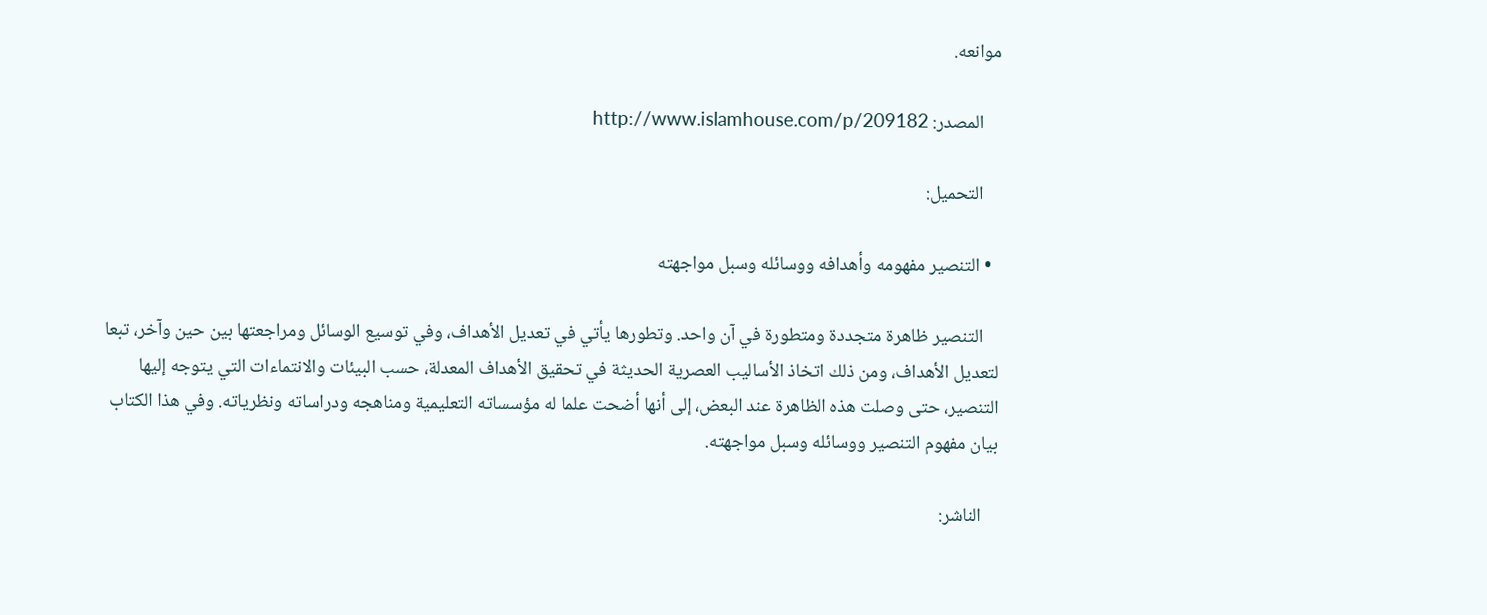موانعه.

    المصدر: http://www.islamhouse.com/p/209182

    التحميل:

  • التنصير مفهومه وأهدافه ووسائله وسبل مواجهته

    التنصير ظاهرة متجددة ومتطورة في آن واحد. وتطورها يأتي في تعديل الأهداف، وفي توسيع الوسائل ومراجعتها بين حين وآخر، تبعا لتعديل الأهداف، ومن ذلك اتخاذ الأساليب العصرية الحديثة في تحقيق الأهداف المعدلة، حسب البيئات والانتماءات التي يتوجه إليها التنصير، حتى وصلت هذه الظاهرة عند البعض، إلى أنها أضحت علما له مؤسساته التعليمية ومناهجه ودراساته ونظرياته. وفي هذا الكتاب بيان مفهوم التنصير ووسائله وسبل مواجهته.

    الناشر: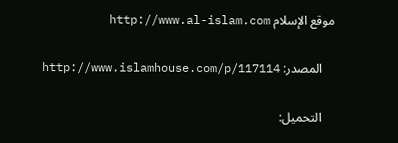موقع الإسلام http://www.al-islam.com

    المصدر: http://www.islamhouse.com/p/117114

    التحميل: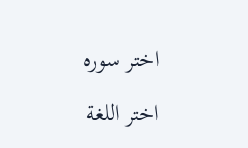اختر سوره

اختر اللغة